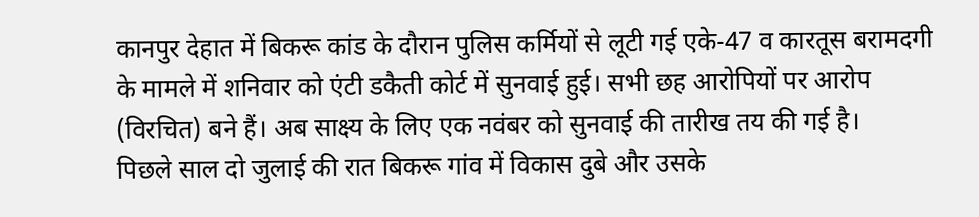कानपुर देहात में बिकरू कांड के दौरान पुलिस कर्मियों से लूटी गई एके-47 व कारतूस बरामदगी के मामले में शनिवार को एंटी डकैती कोर्ट में सुनवाई हुई। सभी छह आरोपियों पर आरोप (विरचित) बने हैं। अब साक्ष्य के लिए एक नवंबर को सुनवाई की तारीख तय की गई है।
पिछले साल दो जुलाई की रात बिकरू गांव में विकास दुबे और उसके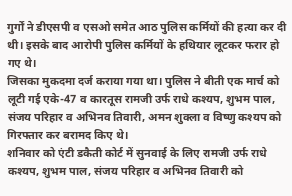गुर्गों ने डीएसपी व एसओ समेत आठ पुलिस कर्मियों की हत्या कर दी थी। इसके बाद आरोपी पुलिस कर्मियों के हथियार लूटकर फरार हो गए थे।
जिसका मुकदमा दर्ज कराया गया था। पुलिस ने बीती एक मार्च को लूटी गई एके-47 व कारतूस रामजी उर्फ राधे कश्यप, शुभम पाल, संजय परिहार व अभिनव तिवारी, अमन शुक्ला व विष्णु कश्यप को गिरफ्तार कर बरामद किए थे।
शनिवार को एंटी डकैती कोर्ट में सुनवाई के लिए रामजी उर्फ राधे कश्यप, शुभम पाल, संजय परिहार व अभिनव तिवारी को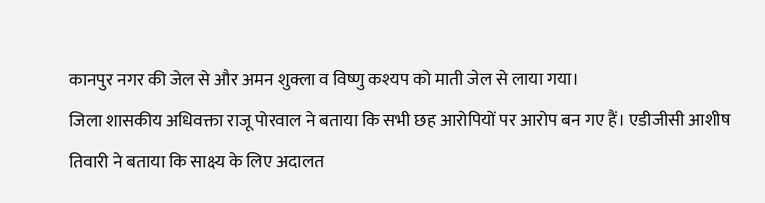कानपुर नगर की जेल से और अमन शुक्ला व विष्णु कश्यप को माती जेल से लाया गया।
जिला शासकीय अधिवक्ता राजू पोरवाल ने बताया कि सभी छह आरोपियों पर आरोप बन गए हैं। एडीजीसी आशीष तिवारी ने बताया कि साक्ष्य के लिए अदालत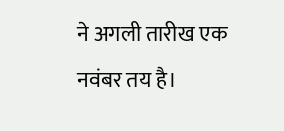ने अगली तारीख एक नवंबर तय है।